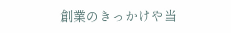創業のきっかけや当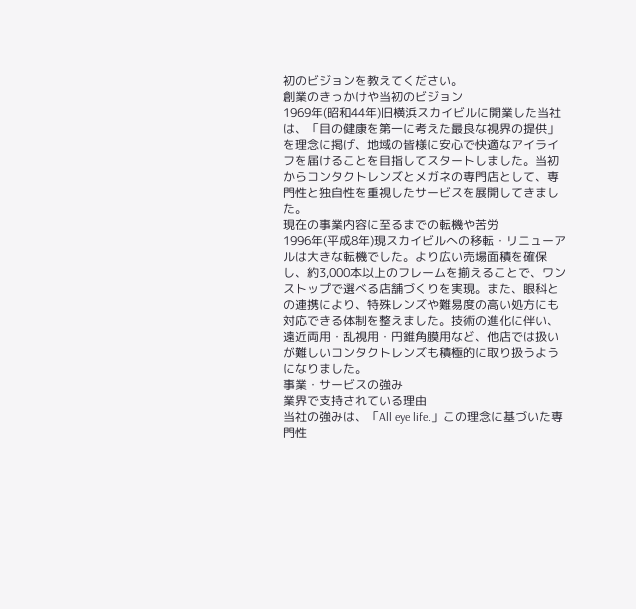初のビジョンを教えてください。
創業のきっかけや当初のビジョン
1969年(昭和44年)旧横浜スカイビルに開業した当社は、「目の健康を第一に考えた最良な視界の提供」を理念に掲げ、地域の皆様に安心で快適なアイライフを届けることを目指してスタートしました。当初からコンタクトレンズとメガネの専門店として、専門性と独自性を重視したサービスを展開してきました。
現在の事業内容に至るまでの転機や苦労
1996年(平成8年)現スカイビルへの移転・リニューアルは大きな転機でした。より広い売場面積を確保し、約3,000本以上のフレームを揃えることで、ワンストップで選べる店舗づくりを実現。また、眼科との連携により、特殊レンズや難易度の高い処方にも対応できる体制を整えました。技術の進化に伴い、遠近両用・乱視用・円錐角膜用など、他店では扱いが難しいコンタクトレンズも積極的に取り扱うようになりました。
事業・サービスの強み
業界で支持されている理由
当社の強みは、「All eye life.」この理念に基づいた専門性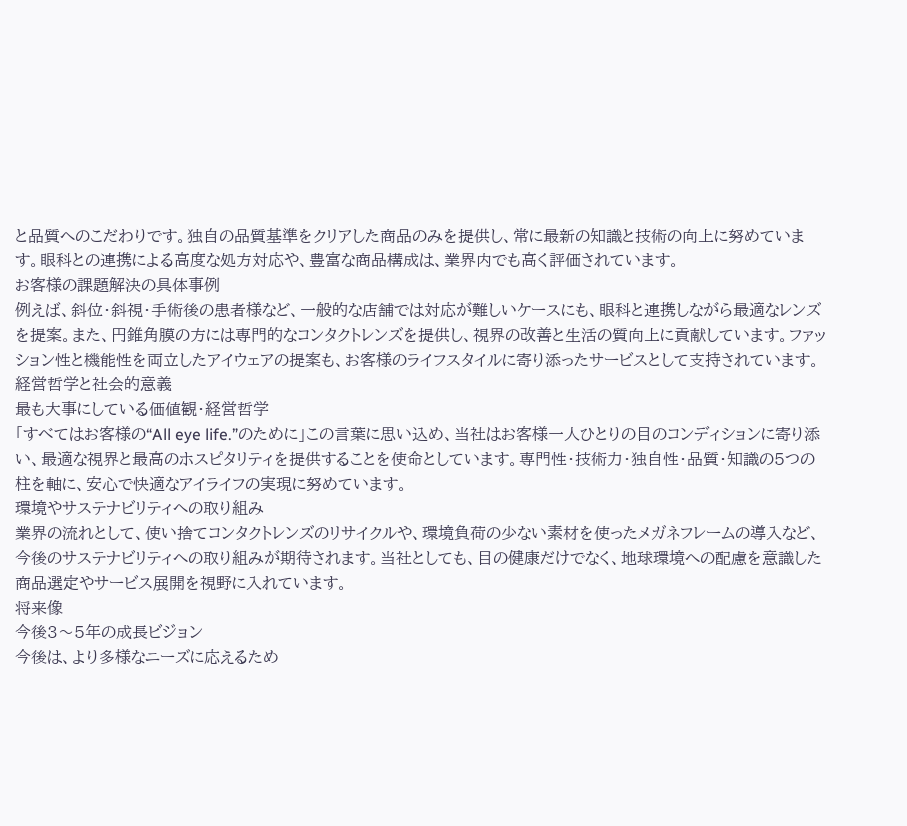と品質へのこだわりです。独自の品質基準をクリアした商品のみを提供し、常に最新の知識と技術の向上に努めています。眼科との連携による高度な処方対応や、豊富な商品構成は、業界内でも高く評価されています。
お客様の課題解決の具体事例
例えば、斜位・斜視・手術後の患者様など、一般的な店舗では対応が難しいケースにも、眼科と連携しながら最適なレンズを提案。また、円錐角膜の方には専門的なコンタクトレンズを提供し、視界の改善と生活の質向上に貢献しています。ファッション性と機能性を両立したアイウェアの提案も、お客様のライフスタイルに寄り添ったサービスとして支持されています。
経営哲学と社会的意義
最も大事にしている価値観・経営哲学
「すべてはお客様の“All eye life.”のために」この言葉に思い込め、当社はお客様一人ひとりの目のコンディションに寄り添い、最適な視界と最高のホスピタリティを提供することを使命としています。専門性・技術力・独自性・品質・知識の5つの柱を軸に、安心で快適なアイライフの実現に努めています。
環境やサステナビリティへの取り組み
業界の流れとして、使い捨てコンタクトレンズのリサイクルや、環境負荷の少ない素材を使ったメガネフレームの導入など、今後のサステナビリティへの取り組みが期待されます。当社としても、目の健康だけでなく、地球環境への配慮を意識した商品選定やサービス展開を視野に入れています。
将来像
今後3〜5年の成長ビジョン
今後は、より多様なニーズに応えるため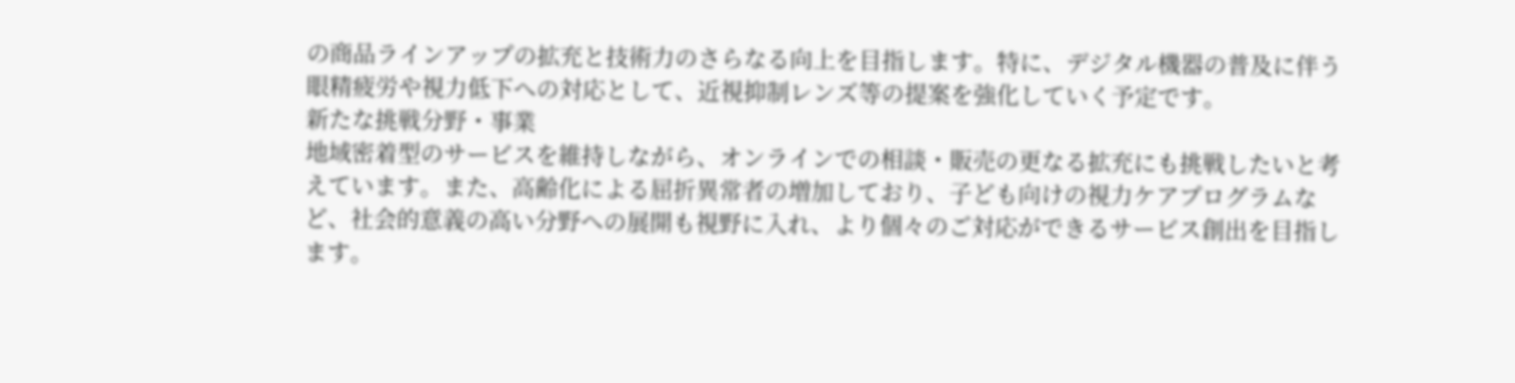の商品ラインアップの拡充と技術力のさらなる向上を目指します。特に、デジタル機器の普及に伴う眼精疲労や視力低下への対応として、近視抑制レンズ等の提案を強化していく予定です。
新たな挑戦分野・事業
地域密着型のサービスを維持しながら、オンラインでの相談・販売の更なる拡充にも挑戦したいと考えています。また、高齢化による屈折異常者の増加しており、子ども向けの視力ケアプログラムなど、社会的意義の高い分野への展開も視野に入れ、より個々のご対応ができるサービス創出を目指します。